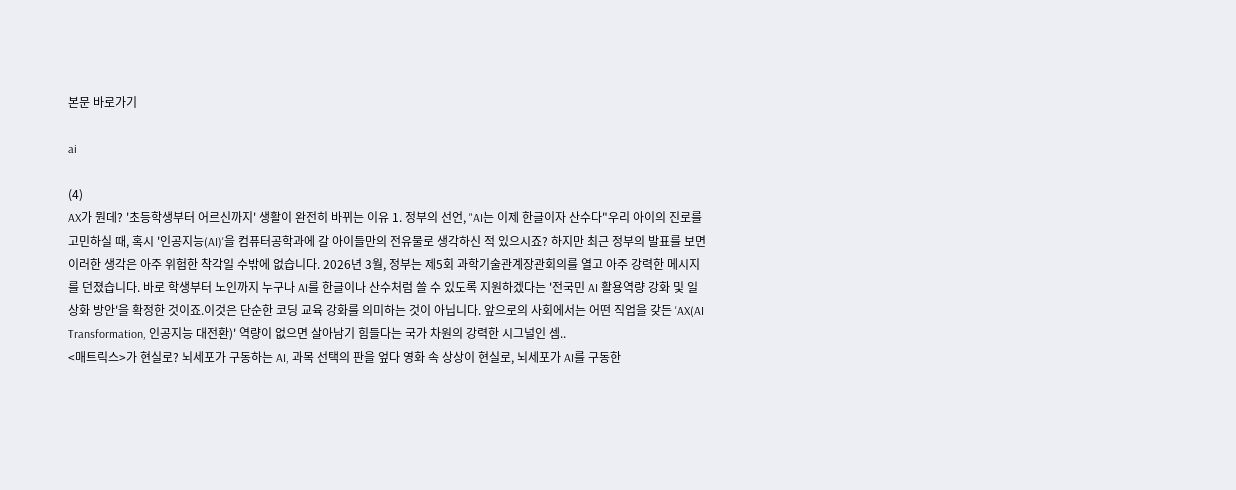본문 바로가기

ai

(4)
AX가 뭔데? '초등학생부터 어르신까지' 생활이 완전히 바뀌는 이유 1. 정부의 선언, "AI는 이제 한글이자 산수다"우리 아이의 진로를 고민하실 때, 혹시 '인공지능(AI)'을 컴퓨터공학과에 갈 아이들만의 전유물로 생각하신 적 있으시죠? 하지만 최근 정부의 발표를 보면 이러한 생각은 아주 위험한 착각일 수밖에 없습니다. 2026년 3월, 정부는 제5회 과학기술관계장관회의를 열고 아주 강력한 메시지를 던졌습니다. 바로 학생부터 노인까지 누구나 AI를 한글이나 산수처럼 쓸 수 있도록 지원하겠다는 '전국민 AI 활용역량 강화 및 일상화 방안'을 확정한 것이죠.이것은 단순한 코딩 교육 강화를 의미하는 것이 아닙니다. 앞으로의 사회에서는 어떤 직업을 갖든 'AX(AI Transformation, 인공지능 대전환)' 역량이 없으면 살아남기 힘들다는 국가 차원의 강력한 시그널인 셈..
<매트릭스>가 현실로? 뇌세포가 구동하는 AI, 과목 선택의 판을 엎다 영화 속 상상이 현실로, 뇌세포가 AI를 구동한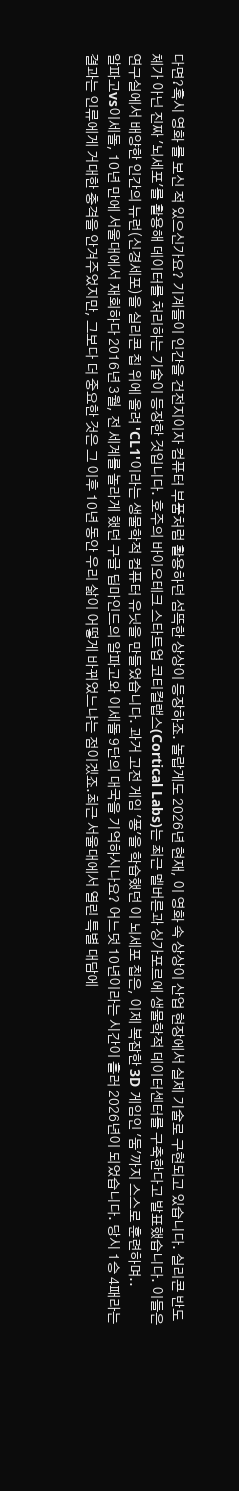다면?혹시 영화 를 보신 적 있으신가요? 기계들이 인간을 건전지이자 컴퓨터 부품처럼 활용하던 섬뜩한 상상이 등장하죠. 놀랍게도 2026년 현재, 이 영화 속 상상이 산업 현장에서 실제 기술로 구현되고 있습니다. 실리콘 반도체가 아닌 진짜 '뇌세포'를 활용해 데이터를 처리하는 기술이 등장한 것입니다. 호주의 바이오테크 스타트업 코티컬랩스(Cortical Labs)는 최근 멜버른과 싱가포르에 생물학적 데이터센터를 구축한다고 발표했습니다. 이들은 연구실에서 배양한 인간의 뉴런(신경세포)을 실리콘 칩 위에 올려 'CL1'이라는 생물학적 컴퓨터 유닛을 만들었습니다. 과거 고전 게임 '퐁'을 학습했던 이 뇌세포 칩은, 이제 복잡한 3D 게임인 '둠'까지 스스로 훈련하며..
알파고vs이세돌, 10년 만에 서울대에서 재회하다 2016년 3월, 전 세계를 놀라게 했던 구글 딥마인드의 알파고와 이세돌 9단의 대국을 기억하시나요? 어느덧 10년이라는 시간이 흘러 2026년이 되었습니다. 당시 1승 4패라는 결과는 인류에게 거대한 충격을 안겨주었지만, 그보다 더 중요한 것은 그 이후 10년 동안 우리 삶이 어떻게 바뀌었느냐는 점이겠죠.최근 서울대에서 열린 특별 대담에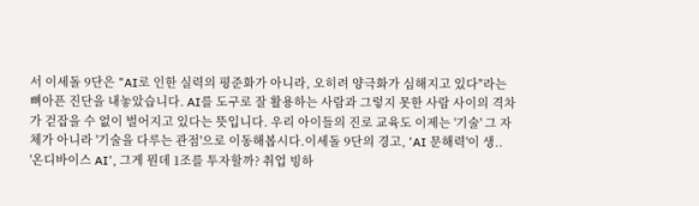서 이세돌 9단은 "AI로 인한 실력의 평준화가 아니라, 오히려 양극화가 심해지고 있다"라는 뼈아픈 진단을 내놓았습니다. AI를 도구로 잘 활용하는 사람과 그렇지 못한 사람 사이의 격차가 걷잡을 수 없이 벌어지고 있다는 뜻입니다. 우리 아이들의 진로 교육도 이제는 '기술' 그 자체가 아니라 '기술을 다루는 관점'으로 이동해봅시다.이세돌 9단의 경고, 'AI 문해력'이 생..
'온디바이스 AI', 그게 뭔데 1조를 투자할까? 취업 빙하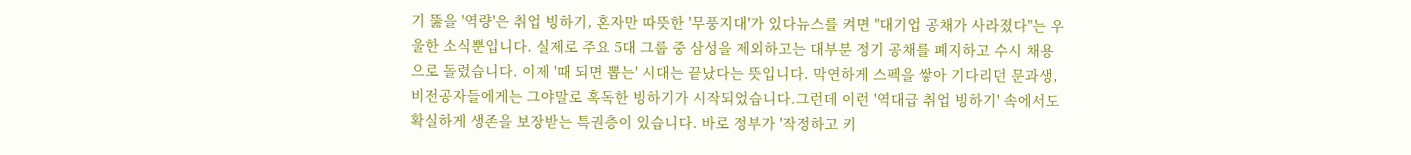기 뚫을 '역량'은 취업 빙하기, 혼자만 따뜻한 '무풍지대'가 있다뉴스를 켜면 "대기업 공채가 사라졌다"는 우울한 소식뿐입니다. 실제로 주요 5대 그룹 중 삼성을 제외하고는 대부분 정기 공채를 폐지하고 수시 채용으로 돌렸습니다. 이제 '때 되면 뽑는' 시대는 끝났다는 뜻입니다. 막연하게 스펙을 쌓아 기다리던 문과생, 비전공자들에게는 그야말로 혹독한 빙하기가 시작되었습니다.그런데 이런 '역대급 취업 빙하기' 속에서도 확실하게 생존을 보장받는 특권층이 있습니다. 바로 정부가 '작정하고 키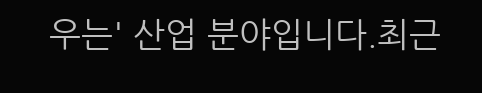우는' 산업 분야입니다.최근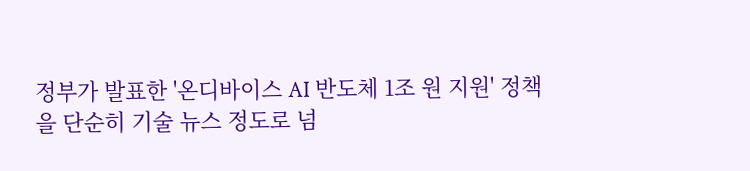정부가 발표한 '온디바이스 AI 반도체 1조 원 지원' 정책을 단순히 기술 뉴스 정도로 넘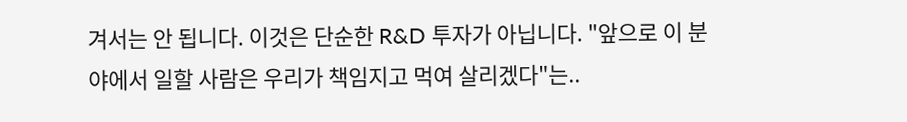겨서는 안 됩니다. 이것은 단순한 R&D 투자가 아닙니다. "앞으로 이 분야에서 일할 사람은 우리가 책임지고 먹여 살리겠다"는..